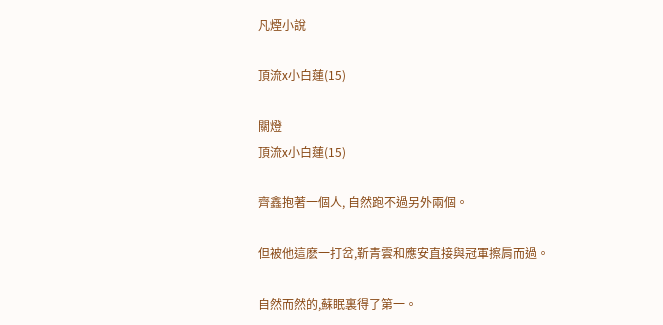凡煙小說

頂流x小白蓮(15)

關燈
頂流x小白蓮(15)

齊鑫抱著一個人, 自然跑不過另外兩個。

但被他這麽一打岔,靳青雲和應安直接與冠軍擦肩而過。

自然而然的,蘇眠裏得了第一。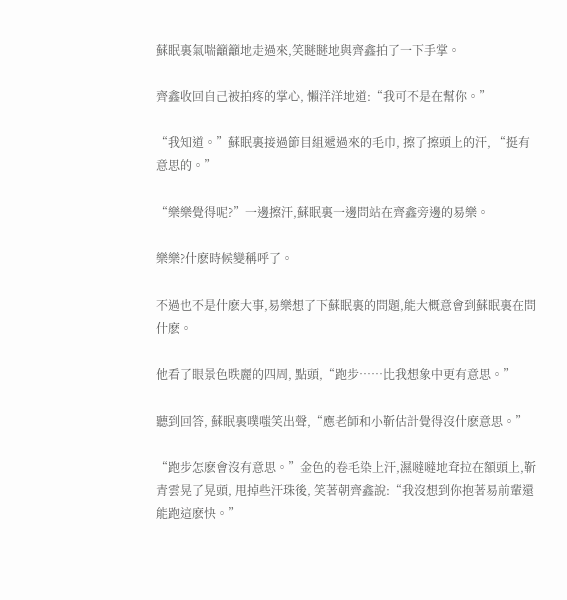蘇眠裏氣喘籲籲地走過來,笑瞇瞇地與齊鑫拍了一下手掌。

齊鑫收回自己被拍疼的掌心, 懶洋洋地道:“我可不是在幫你。”

“我知道。”蘇眠裏接過節目組遞過來的毛巾, 擦了擦頭上的汗, “挺有意思的。”

“樂樂覺得呢?”一邊擦汗,蘇眠裏一邊問站在齊鑫旁邊的易樂。

樂樂?什麽時候變稱呼了。

不過也不是什麽大事,易樂想了下蘇眠裏的問題,能大概意會到蘇眠裏在問什麽。

他看了眼景色昳麗的四周, 點頭,“跑步……比我想象中更有意思。”

聽到回答, 蘇眠裏噗嗤笑出聲,“應老師和小靳估計覺得沒什麽意思。”

“跑步怎麽會沒有意思。”金色的卷毛染上汗,濕噠噠地耷拉在額頭上,靳青雲晃了晃頭, 甩掉些汗珠後, 笑著朝齊鑫說:“我沒想到你抱著易前輩還能跑這麽快。”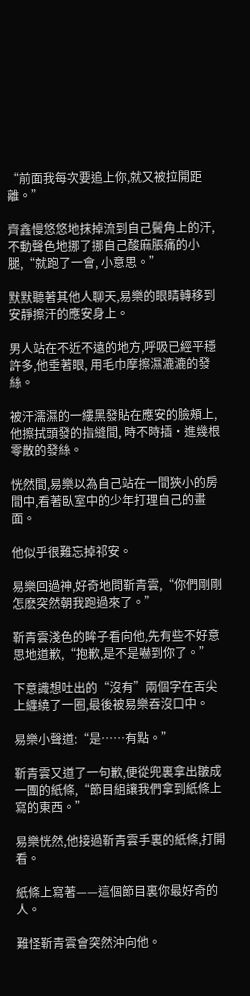“前面我每次要追上你,就又被拉開距離。”

齊鑫慢悠悠地抹掉流到自己鬢角上的汗,不動聲色地挪了挪自己酸麻脹痛的小腿,“就跑了一會, 小意思。”

默默聽著其他人聊天,易樂的眼睛轉移到安靜擦汗的應安身上。

男人站在不近不遠的地方,呼吸已經平穩許多,他垂著眼, 用毛巾摩擦濕漉漉的發絲。

被汗濡濕的一縷黑發貼在應安的臉頰上,他擦拭頭發的指縫間, 時不時插·進幾根零散的發絲。

恍然間,易樂以為自己站在一間狹小的房間中,看著臥室中的少年打理自己的畫面。

他似乎很難忘掉祁安。

易樂回過神,好奇地問靳青雲,“你們剛剛怎麽突然朝我跑過來了。”

靳青雲淺色的眸子看向他,先有些不好意思地道歉,“抱歉,是不是嚇到你了。”

下意識想吐出的“沒有”兩個字在舌尖上纏繞了一圈,最後被易樂吞沒口中。

易樂小聲道:“是……有點。”

靳青雲又道了一句歉,便從兜裏拿出皺成一團的紙條,“節目組讓我們拿到紙條上寫的東西。”

易樂恍然,他接過靳青雲手裏的紙條,打開看。

紙條上寫著——這個節目裏你最好奇的人。

難怪靳青雲會突然沖向他。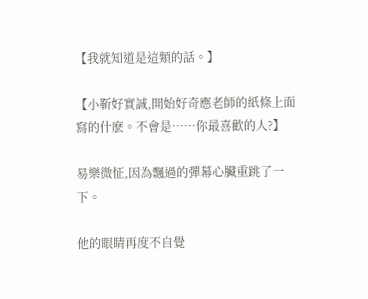【我就知道是這類的話。】

【小靳好實誠,開始好奇應老師的紙條上面寫的什麽。不會是……你最喜歡的人?】

易樂微怔,因為飄過的彈幕心臟重跳了一下。

他的眼睛再度不自覺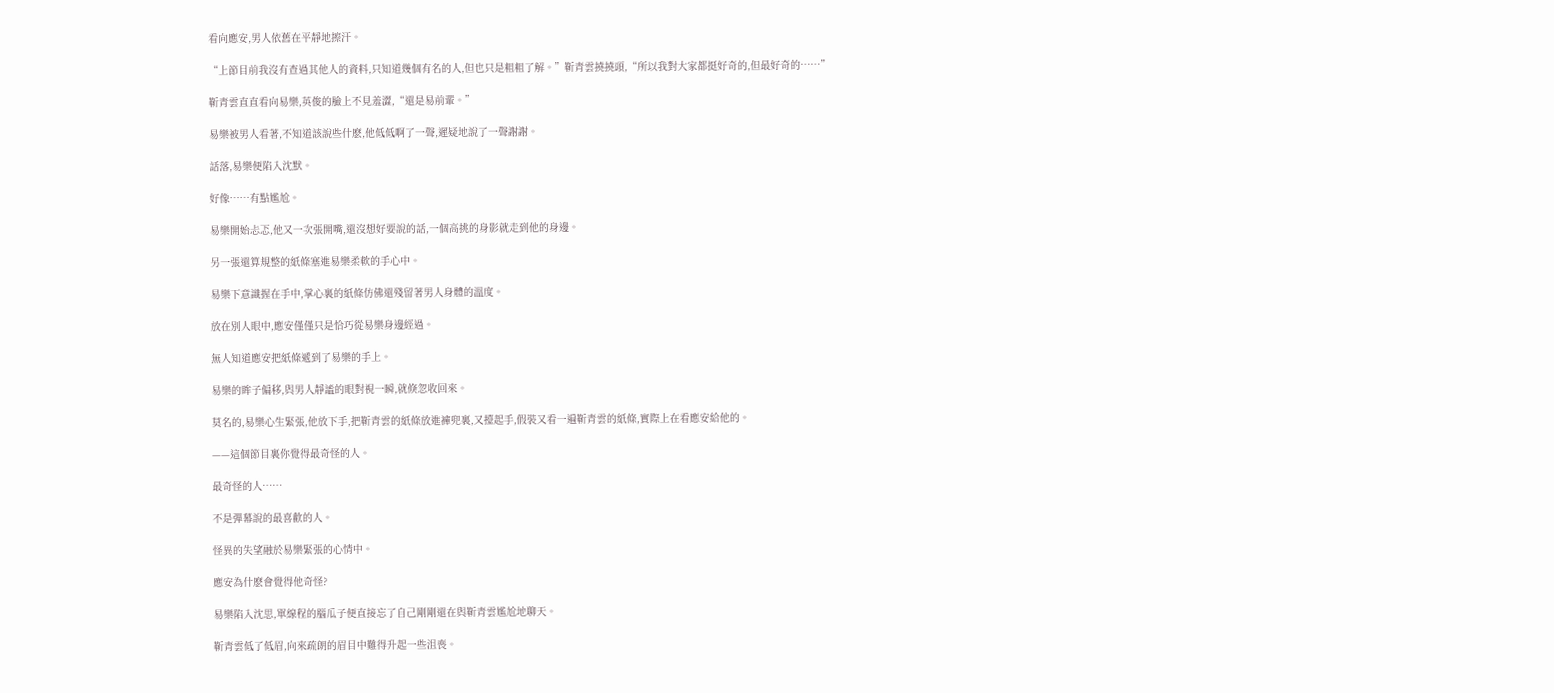看向應安,男人依舊在平靜地擦汗。

“上節目前我沒有查過其他人的資料,只知道幾個有名的人,但也只是粗粗了解。”靳青雲撓撓頭,“所以我對大家都挺好奇的,但最好奇的……”

靳青雲直直看向易樂,英俊的臉上不見羞澀,“還是易前輩。”

易樂被男人看著,不知道該說些什麽,他低低啊了一聲,遲疑地說了一聲謝謝。

話落,易樂便陷入沈默。

好像……有點尷尬。

易樂開始忐忑,他又一次張開嘴,還沒想好要說的話,一個高挑的身影就走到他的身邊。

另一張還算規整的紙條塞進易樂柔軟的手心中。

易樂下意識握在手中,掌心裏的紙條仿佛還殘留著男人身體的溫度。

放在別人眼中,應安僅僅只是恰巧從易樂身邊經過。

無人知道應安把紙條遞到了易樂的手上。

易樂的眸子偏移,與男人靜謐的眼對視一瞬,就倏忽收回來。

莫名的,易樂心生緊張,他放下手,把靳青雲的紙條放進褲兜裏,又擡起手,假裝又看一遍靳青雲的紙條,實際上在看應安給他的。

——這個節目裏你覺得最奇怪的人。

最奇怪的人……

不是彈幕說的最喜歡的人。

怪異的失望融於易樂緊張的心情中。

應安為什麽會覺得他奇怪?

易樂陷入沈思,單線程的腦瓜子便直接忘了自己剛剛還在與靳青雲尷尬地聊天。

靳青雲低了低眉,向來疏朗的眉目中難得升起一些沮喪。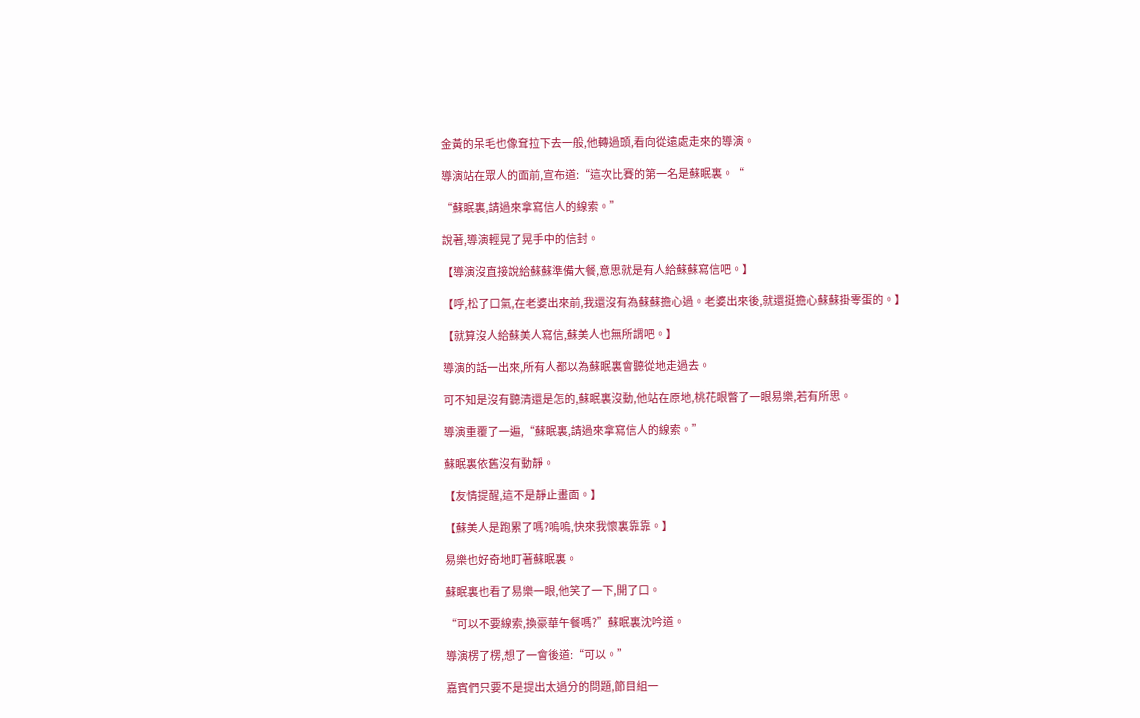金黃的呆毛也像耷拉下去一般,他轉過頭,看向從遠處走來的導演。

導演站在眾人的面前,宣布道:“這次比賽的第一名是蘇眠裏。“

“蘇眠裏,請過來拿寫信人的線索。”

說著,導演輕晃了晃手中的信封。

【導演沒直接說給蘇蘇準備大餐,意思就是有人給蘇蘇寫信吧。】

【呼,松了口氣,在老婆出來前,我還沒有為蘇蘇擔心過。老婆出來後,就還挺擔心蘇蘇掛零蛋的。】

【就算沒人給蘇美人寫信,蘇美人也無所謂吧。】

導演的話一出來,所有人都以為蘇眠裏會聽從地走過去。

可不知是沒有聽清還是怎的,蘇眠裏沒動,他站在原地,桃花眼瞥了一眼易樂,若有所思。

導演重覆了一遍,“蘇眠裏,請過來拿寫信人的線索。”

蘇眠裏依舊沒有動靜。

【友情提醒,這不是靜止畫面。】

【蘇美人是跑累了嗎?嗚嗚,快來我懷裏靠靠。】

易樂也好奇地盯著蘇眠裏。

蘇眠裏也看了易樂一眼,他笑了一下,開了口。

“可以不要線索,換豪華午餐嗎?”蘇眠裏沈吟道。

導演楞了楞,想了一會後道:“可以。”

嘉賓們只要不是提出太過分的問題,節目組一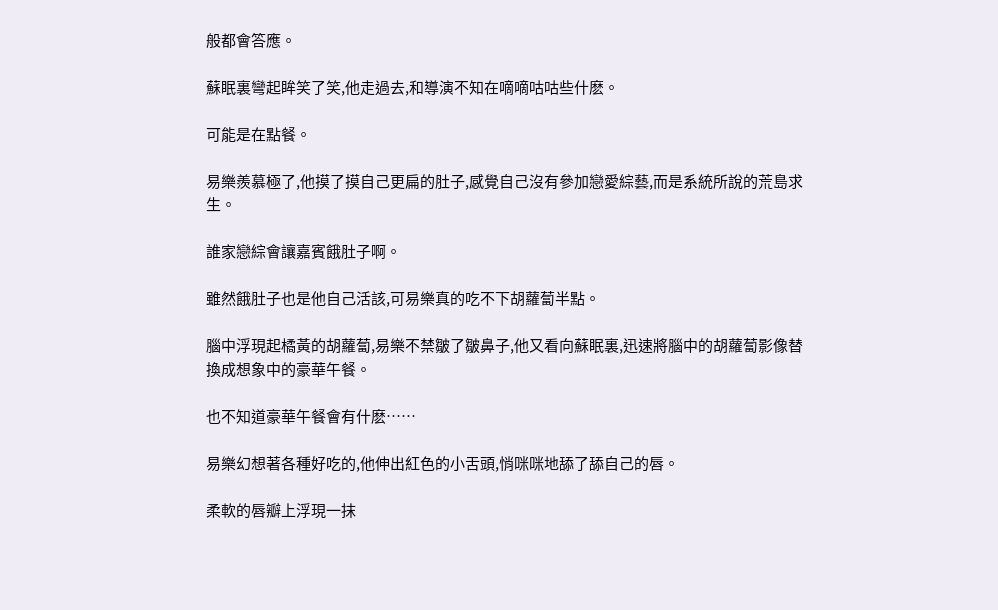般都會答應。

蘇眠裏彎起眸笑了笑,他走過去,和導演不知在嘀嘀咕咕些什麽。

可能是在點餐。

易樂羨慕極了,他摸了摸自己更扁的肚子,感覺自己沒有參加戀愛綜藝,而是系統所說的荒島求生。

誰家戀綜會讓嘉賓餓肚子啊。

雖然餓肚子也是他自己活該,可易樂真的吃不下胡蘿蔔半點。

腦中浮現起橘黃的胡蘿蔔,易樂不禁皺了皺鼻子,他又看向蘇眠裏,迅速將腦中的胡蘿蔔影像替換成想象中的豪華午餐。

也不知道豪華午餐會有什麽……

易樂幻想著各種好吃的,他伸出紅色的小舌頭,悄咪咪地舔了舔自己的唇。

柔軟的唇瓣上浮現一抹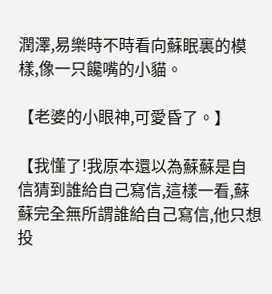潤澤,易樂時不時看向蘇眠裏的模樣,像一只饞嘴的小貓。

【老婆的小眼神,可愛昏了。】

【我懂了!我原本還以為蘇蘇是自信猜到誰給自己寫信,這樣一看,蘇蘇完全無所謂誰給自己寫信,他只想投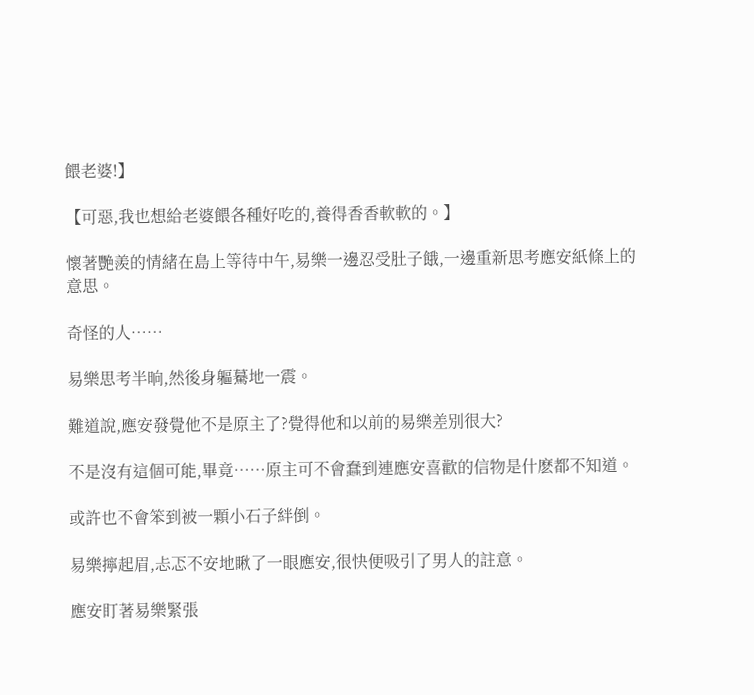餵老婆!】

【可惡,我也想給老婆餵各種好吃的,養得香香軟軟的。】

懷著艷羨的情緒在島上等待中午,易樂一邊忍受肚子餓,一邊重新思考應安紙條上的意思。

奇怪的人……

易樂思考半晌,然後身軀驀地一震。

難道說,應安發覺他不是原主了?覺得他和以前的易樂差別很大?

不是沒有這個可能,畢竟……原主可不會蠢到連應安喜歡的信物是什麽都不知道。

或許也不會笨到被一顆小石子絆倒。

易樂擰起眉,忐忑不安地瞅了一眼應安,很快便吸引了男人的註意。

應安盯著易樂緊張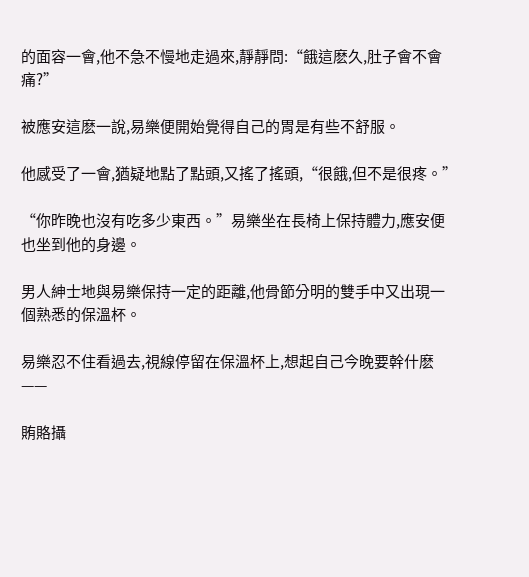的面容一會,他不急不慢地走過來,靜靜問:“餓這麽久,肚子會不會痛?”

被應安這麽一說,易樂便開始覺得自己的胃是有些不舒服。

他感受了一會,猶疑地點了點頭,又搖了搖頭,“很餓,但不是很疼。”

“你昨晚也沒有吃多少東西。”易樂坐在長椅上保持體力,應安便也坐到他的身邊。

男人紳士地與易樂保持一定的距離,他骨節分明的雙手中又出現一個熟悉的保溫杯。

易樂忍不住看過去,視線停留在保溫杯上,想起自己今晚要幹什麽——

賄賂攝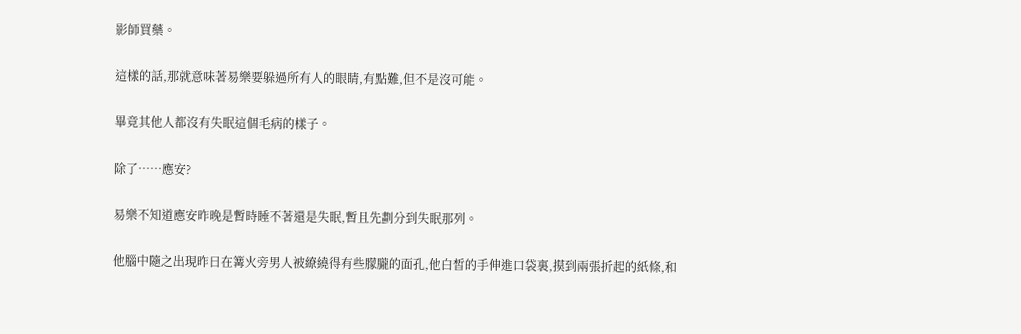影師買藥。

這樣的話,那就意味著易樂要躲過所有人的眼睛,有點難,但不是沒可能。

畢竟其他人都沒有失眠這個毛病的樣子。

除了……應安?

易樂不知道應安昨晚是暫時睡不著還是失眠,暫且先劃分到失眠那列。

他腦中隨之出現昨日在篝火旁男人被繚繞得有些朦朧的面孔,他白皙的手伸進口袋裏,摸到兩張折起的紙條,和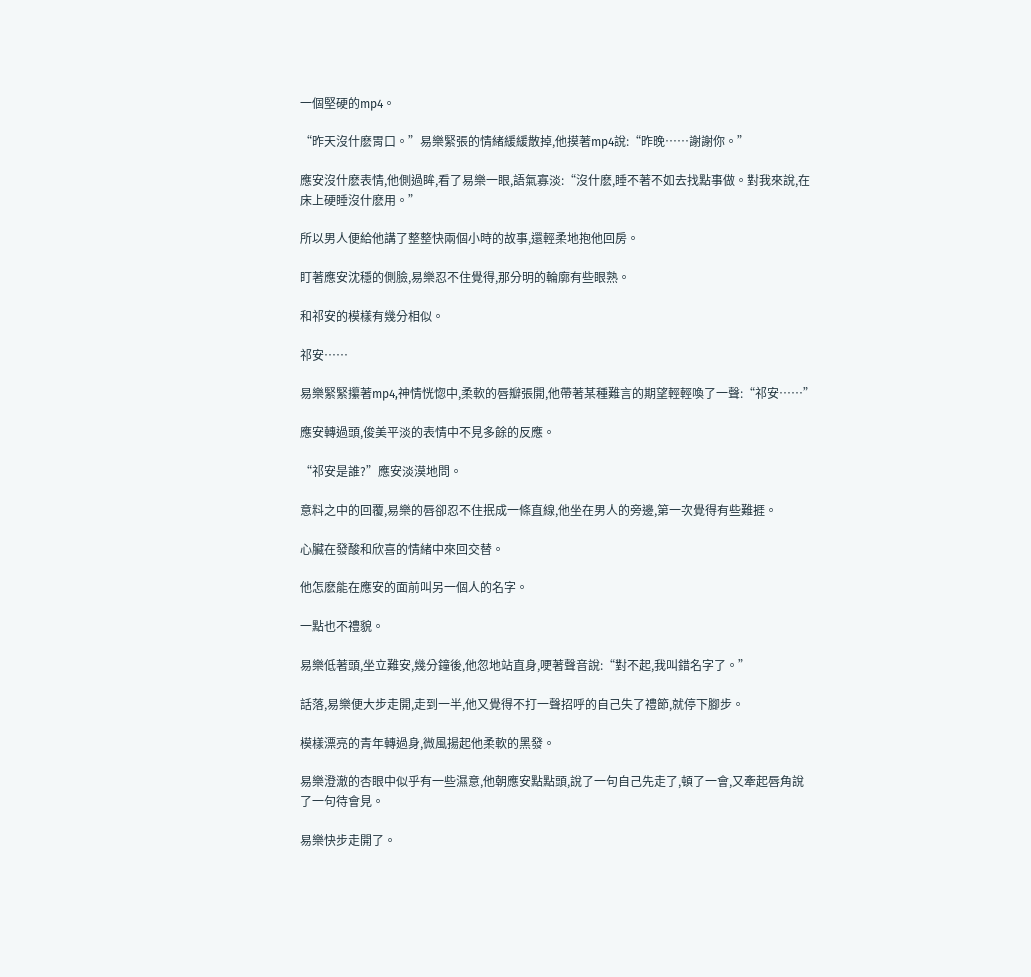一個堅硬的mp4。

“昨天沒什麽胃口。”易樂緊張的情緒緩緩散掉,他摸著mp4說:“昨晚……謝謝你。”

應安沒什麽表情,他側過眸,看了易樂一眼,語氣寡淡:“沒什麽,睡不著不如去找點事做。對我來說,在床上硬睡沒什麽用。”

所以男人便給他講了整整快兩個小時的故事,還輕柔地抱他回房。

盯著應安沈穩的側臉,易樂忍不住覺得,那分明的輪廓有些眼熟。

和祁安的模樣有幾分相似。

祁安……

易樂緊緊攥著mp4,神情恍惚中,柔軟的唇瓣張開,他帶著某種難言的期望輕輕喚了一聲:“祁安……”

應安轉過頭,俊美平淡的表情中不見多餘的反應。

“祁安是誰?”應安淡漠地問。

意料之中的回覆,易樂的唇卻忍不住抿成一條直線,他坐在男人的旁邊,第一次覺得有些難捱。

心臟在發酸和欣喜的情緒中來回交替。

他怎麽能在應安的面前叫另一個人的名字。

一點也不禮貌。

易樂低著頭,坐立難安,幾分鐘後,他忽地站直身,哽著聲音說:“對不起,我叫錯名字了。”

話落,易樂便大步走開,走到一半,他又覺得不打一聲招呼的自己失了禮節,就停下腳步。

模樣漂亮的青年轉過身,微風揚起他柔軟的黑發。

易樂澄澈的杏眼中似乎有一些濕意,他朝應安點點頭,說了一句自己先走了,頓了一會,又牽起唇角說了一句待會見。

易樂快步走開了。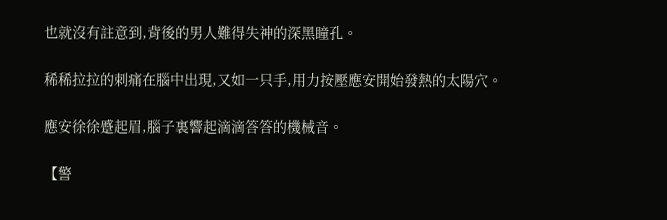也就沒有註意到,背後的男人難得失神的深黑瞳孔。

稀稀拉拉的刺痛在腦中出現,又如一只手,用力按壓應安開始發熱的太陽穴。

應安徐徐蹙起眉,腦子裏響起滴滴答答的機械音。

【警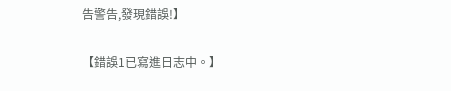告警告,發現錯誤!】

【錯誤1已寫進日志中。】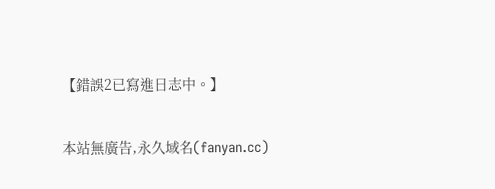【錯誤2已寫進日志中。】

本站無廣告,永久域名(fanyan.cc)